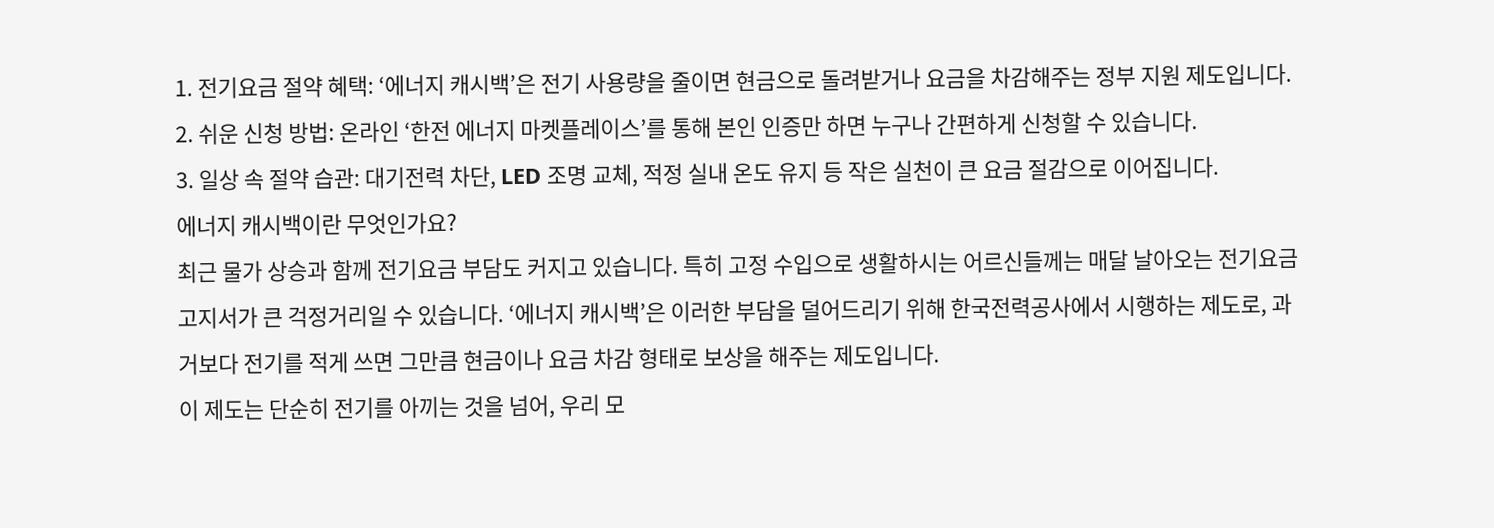1. 전기요금 절약 혜택: ‘에너지 캐시백’은 전기 사용량을 줄이면 현금으로 돌려받거나 요금을 차감해주는 정부 지원 제도입니다.
2. 쉬운 신청 방법: 온라인 ‘한전 에너지 마켓플레이스’를 통해 본인 인증만 하면 누구나 간편하게 신청할 수 있습니다.
3. 일상 속 절약 습관: 대기전력 차단, LED 조명 교체, 적정 실내 온도 유지 등 작은 실천이 큰 요금 절감으로 이어집니다.
에너지 캐시백이란 무엇인가요?
최근 물가 상승과 함께 전기요금 부담도 커지고 있습니다. 특히 고정 수입으로 생활하시는 어르신들께는 매달 날아오는 전기요금 고지서가 큰 걱정거리일 수 있습니다. ‘에너지 캐시백’은 이러한 부담을 덜어드리기 위해 한국전력공사에서 시행하는 제도로, 과거보다 전기를 적게 쓰면 그만큼 현금이나 요금 차감 형태로 보상을 해주는 제도입니다.
이 제도는 단순히 전기를 아끼는 것을 넘어, 우리 모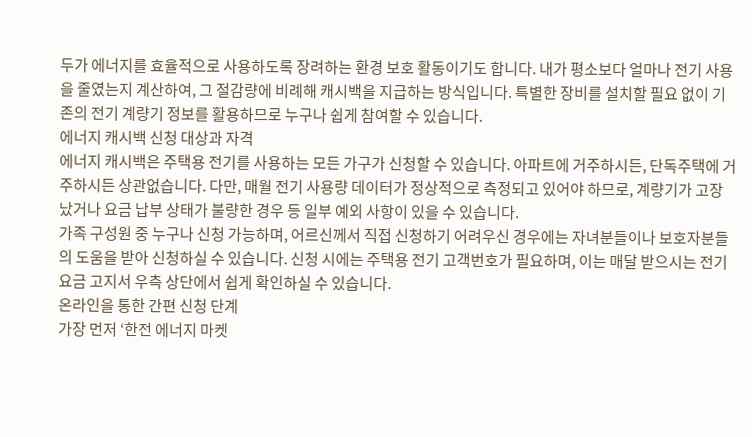두가 에너지를 효율적으로 사용하도록 장려하는 환경 보호 활동이기도 합니다. 내가 평소보다 얼마나 전기 사용을 줄였는지 계산하여, 그 절감량에 비례해 캐시백을 지급하는 방식입니다. 특별한 장비를 설치할 필요 없이 기존의 전기 계량기 정보를 활용하므로 누구나 쉽게 참여할 수 있습니다.
에너지 캐시백 신청 대상과 자격
에너지 캐시백은 주택용 전기를 사용하는 모든 가구가 신청할 수 있습니다. 아파트에 거주하시든, 단독주택에 거주하시든 상관없습니다. 다만, 매월 전기 사용량 데이터가 정상적으로 측정되고 있어야 하므로, 계량기가 고장 났거나 요금 납부 상태가 불량한 경우 등 일부 예외 사항이 있을 수 있습니다.
가족 구성원 중 누구나 신청 가능하며, 어르신께서 직접 신청하기 어려우신 경우에는 자녀분들이나 보호자분들의 도움을 받아 신청하실 수 있습니다. 신청 시에는 주택용 전기 고객번호가 필요하며, 이는 매달 받으시는 전기요금 고지서 우측 상단에서 쉽게 확인하실 수 있습니다.
온라인을 통한 간편 신청 단계
가장 먼저 ‘한전 에너지 마켓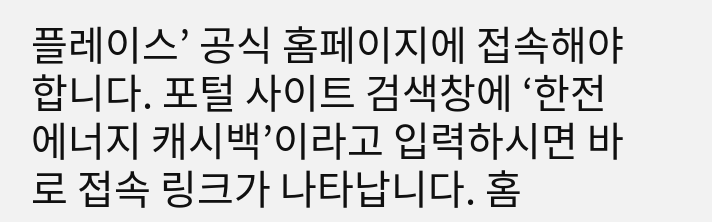플레이스’ 공식 홈페이지에 접속해야 합니다. 포털 사이트 검색창에 ‘한전 에너지 캐시백’이라고 입력하시면 바로 접속 링크가 나타납니다. 홈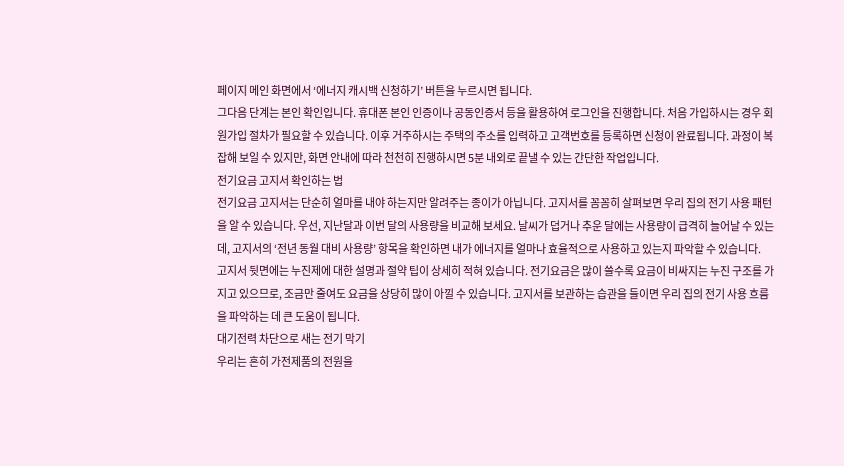페이지 메인 화면에서 ‘에너지 캐시백 신청하기’ 버튼을 누르시면 됩니다.
그다음 단계는 본인 확인입니다. 휴대폰 본인 인증이나 공동인증서 등을 활용하여 로그인을 진행합니다. 처음 가입하시는 경우 회원가입 절차가 필요할 수 있습니다. 이후 거주하시는 주택의 주소를 입력하고 고객번호를 등록하면 신청이 완료됩니다. 과정이 복잡해 보일 수 있지만, 화면 안내에 따라 천천히 진행하시면 5분 내외로 끝낼 수 있는 간단한 작업입니다.
전기요금 고지서 확인하는 법
전기요금 고지서는 단순히 얼마를 내야 하는지만 알려주는 종이가 아닙니다. 고지서를 꼼꼼히 살펴보면 우리 집의 전기 사용 패턴을 알 수 있습니다. 우선, 지난달과 이번 달의 사용량을 비교해 보세요. 날씨가 덥거나 추운 달에는 사용량이 급격히 늘어날 수 있는데, 고지서의 ‘전년 동월 대비 사용량’ 항목을 확인하면 내가 에너지를 얼마나 효율적으로 사용하고 있는지 파악할 수 있습니다.
고지서 뒷면에는 누진제에 대한 설명과 절약 팁이 상세히 적혀 있습니다. 전기요금은 많이 쓸수록 요금이 비싸지는 누진 구조를 가지고 있으므로, 조금만 줄여도 요금을 상당히 많이 아낄 수 있습니다. 고지서를 보관하는 습관을 들이면 우리 집의 전기 사용 흐름을 파악하는 데 큰 도움이 됩니다.
대기전력 차단으로 새는 전기 막기
우리는 흔히 가전제품의 전원을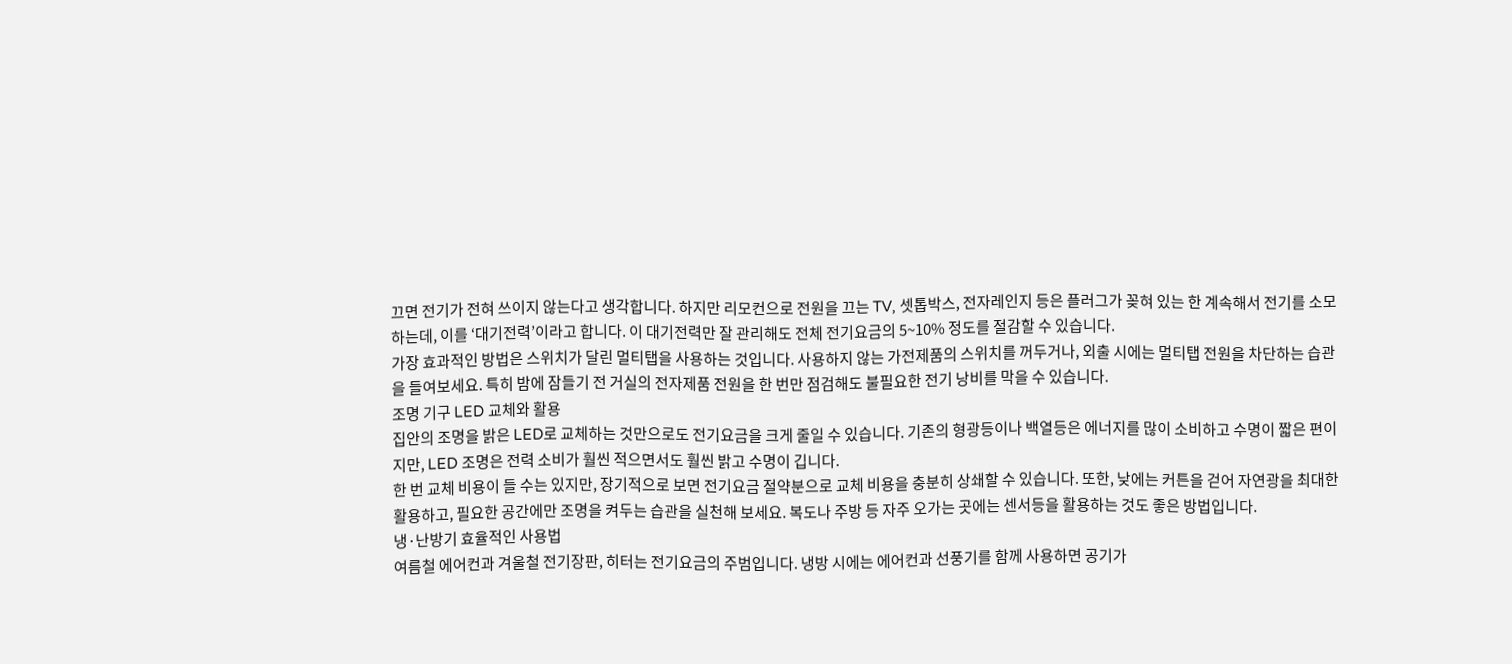끄면 전기가 전혀 쓰이지 않는다고 생각합니다. 하지만 리모컨으로 전원을 끄는 TV, 셋톱박스, 전자레인지 등은 플러그가 꽂혀 있는 한 계속해서 전기를 소모하는데, 이를 ‘대기전력’이라고 합니다. 이 대기전력만 잘 관리해도 전체 전기요금의 5~10% 정도를 절감할 수 있습니다.
가장 효과적인 방법은 스위치가 달린 멀티탭을 사용하는 것입니다. 사용하지 않는 가전제품의 스위치를 꺼두거나, 외출 시에는 멀티탭 전원을 차단하는 습관을 들여보세요. 특히 밤에 잠들기 전 거실의 전자제품 전원을 한 번만 점검해도 불필요한 전기 낭비를 막을 수 있습니다.
조명 기구 LED 교체와 활용
집안의 조명을 밝은 LED로 교체하는 것만으로도 전기요금을 크게 줄일 수 있습니다. 기존의 형광등이나 백열등은 에너지를 많이 소비하고 수명이 짧은 편이지만, LED 조명은 전력 소비가 훨씬 적으면서도 훨씬 밝고 수명이 깁니다.
한 번 교체 비용이 들 수는 있지만, 장기적으로 보면 전기요금 절약분으로 교체 비용을 충분히 상쇄할 수 있습니다. 또한, 낮에는 커튼을 걷어 자연광을 최대한 활용하고, 필요한 공간에만 조명을 켜두는 습관을 실천해 보세요. 복도나 주방 등 자주 오가는 곳에는 센서등을 활용하는 것도 좋은 방법입니다.
냉·난방기 효율적인 사용법
여름철 에어컨과 겨울철 전기장판, 히터는 전기요금의 주범입니다. 냉방 시에는 에어컨과 선풍기를 함께 사용하면 공기가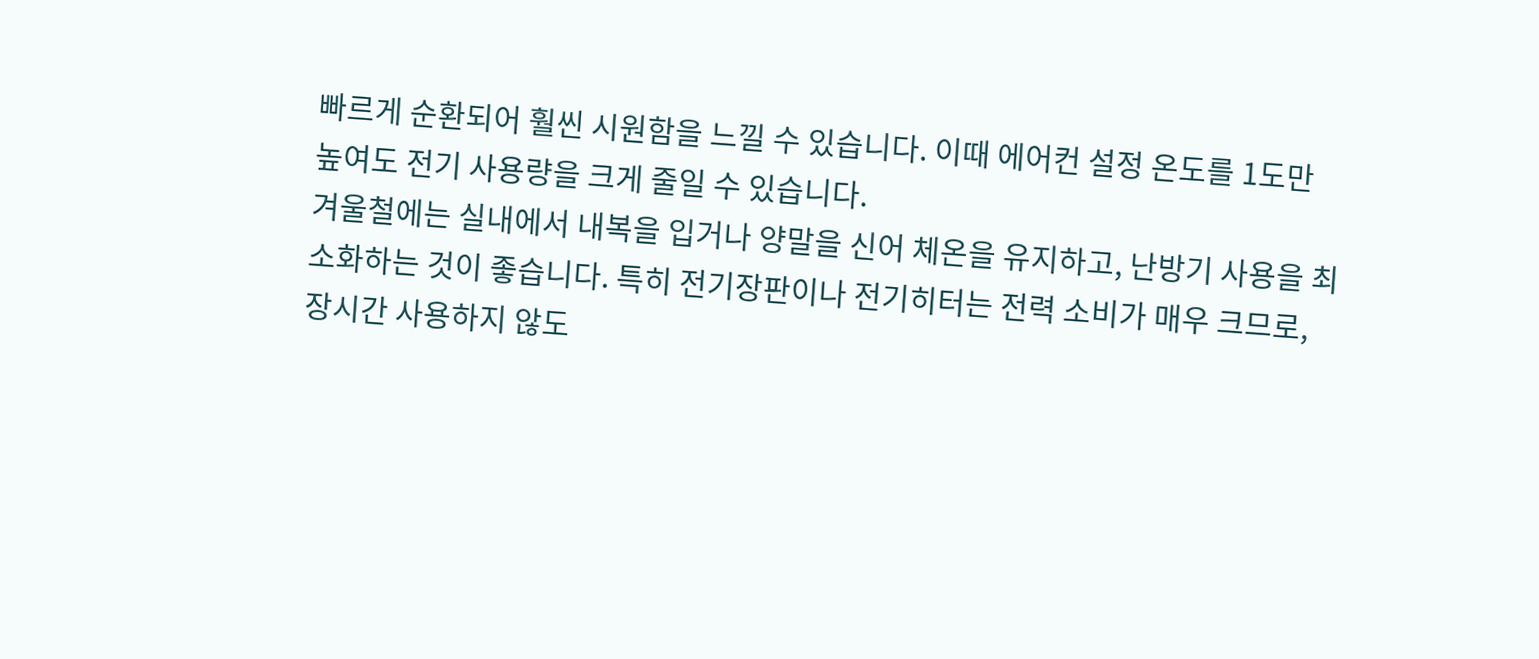빠르게 순환되어 훨씬 시원함을 느낄 수 있습니다. 이때 에어컨 설정 온도를 1도만 높여도 전기 사용량을 크게 줄일 수 있습니다.
겨울철에는 실내에서 내복을 입거나 양말을 신어 체온을 유지하고, 난방기 사용을 최소화하는 것이 좋습니다. 특히 전기장판이나 전기히터는 전력 소비가 매우 크므로, 장시간 사용하지 않도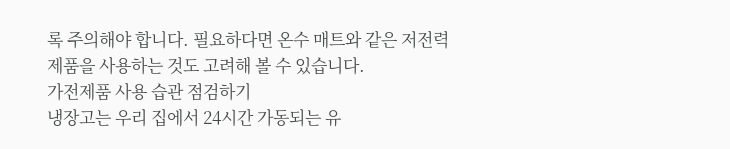록 주의해야 합니다. 필요하다면 온수 매트와 같은 저전력 제품을 사용하는 것도 고려해 볼 수 있습니다.
가전제품 사용 습관 점검하기
냉장고는 우리 집에서 24시간 가동되는 유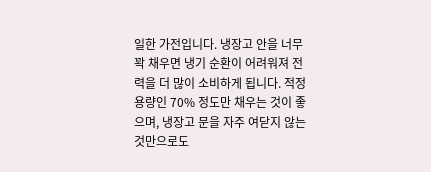일한 가전입니다. 냉장고 안을 너무 꽉 채우면 냉기 순환이 어려워져 전력을 더 많이 소비하게 됩니다. 적정 용량인 70% 정도만 채우는 것이 좋으며, 냉장고 문을 자주 여닫지 않는 것만으로도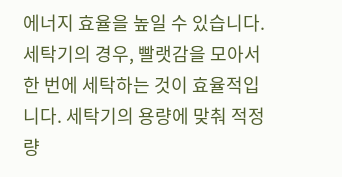에너지 효율을 높일 수 있습니다.
세탁기의 경우, 빨랫감을 모아서 한 번에 세탁하는 것이 효율적입니다. 세탁기의 용량에 맞춰 적정량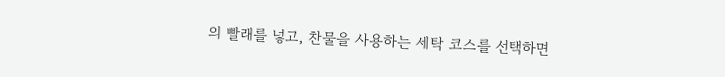의 빨래를 넣고, 찬물을 사용하는 세탁 코스를 선택하면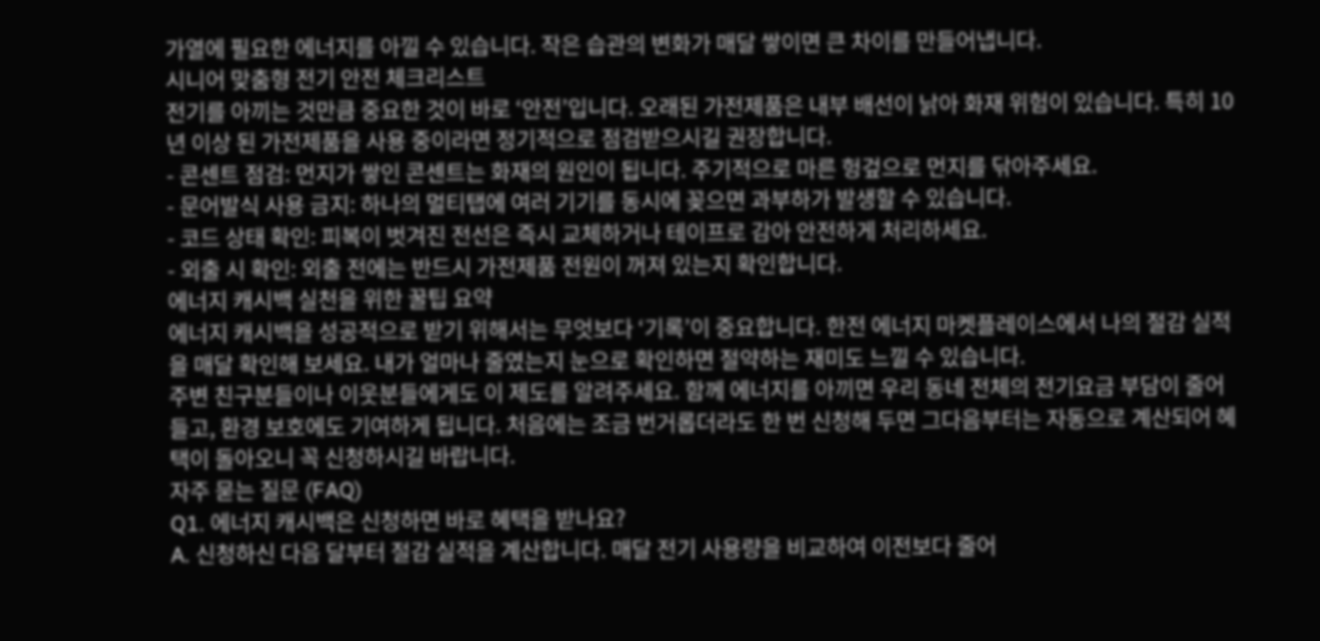가열에 필요한 에너지를 아낄 수 있습니다. 작은 습관의 변화가 매달 쌓이면 큰 차이를 만들어냅니다.
시니어 맞춤형 전기 안전 체크리스트
전기를 아끼는 것만큼 중요한 것이 바로 ‘안전’입니다. 오래된 가전제품은 내부 배선이 낡아 화재 위험이 있습니다. 특히 10년 이상 된 가전제품을 사용 중이라면 정기적으로 점검받으시길 권장합니다.
- 콘센트 점검: 먼지가 쌓인 콘센트는 화재의 원인이 됩니다. 주기적으로 마른 헝겊으로 먼지를 닦아주세요.
- 문어발식 사용 금지: 하나의 멀티탭에 여러 기기를 동시에 꽂으면 과부하가 발생할 수 있습니다.
- 코드 상태 확인: 피복이 벗겨진 전선은 즉시 교체하거나 테이프로 감아 안전하게 처리하세요.
- 외출 시 확인: 외출 전에는 반드시 가전제품 전원이 꺼져 있는지 확인합니다.
에너지 캐시백 실천을 위한 꿀팁 요약
에너지 캐시백을 성공적으로 받기 위해서는 무엇보다 ‘기록’이 중요합니다. 한전 에너지 마켓플레이스에서 나의 절감 실적을 매달 확인해 보세요. 내가 얼마나 줄였는지 눈으로 확인하면 절약하는 재미도 느낄 수 있습니다.
주변 친구분들이나 이웃분들에게도 이 제도를 알려주세요. 함께 에너지를 아끼면 우리 동네 전체의 전기요금 부담이 줄어들고, 환경 보호에도 기여하게 됩니다. 처음에는 조금 번거롭더라도 한 번 신청해 두면 그다음부터는 자동으로 계산되어 혜택이 돌아오니 꼭 신청하시길 바랍니다.
자주 묻는 질문 (FAQ)
Q1. 에너지 캐시백은 신청하면 바로 혜택을 받나요?
A. 신청하신 다음 달부터 절감 실적을 계산합니다. 매달 전기 사용량을 비교하여 이전보다 줄어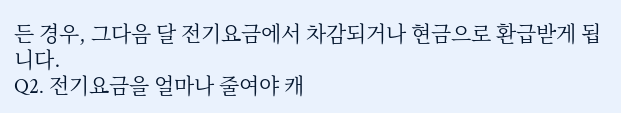든 경우, 그다음 달 전기요금에서 차감되거나 현금으로 환급받게 됩니다.
Q2. 전기요금을 얼마나 줄여야 캐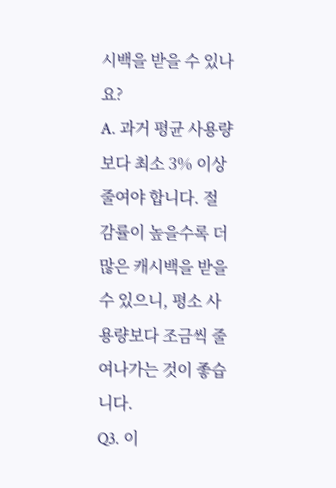시백을 받을 수 있나요?
A. 과거 평균 사용량보다 최소 3% 이상 줄여야 합니다. 절감률이 높을수록 더 많은 캐시백을 받을 수 있으니, 평소 사용량보다 조금씩 줄여나가는 것이 좋습니다.
Q3. 이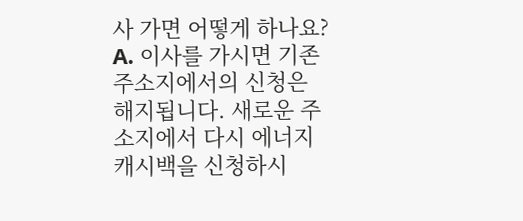사 가면 어떻게 하나요?
A. 이사를 가시면 기존 주소지에서의 신청은 해지됩니다. 새로운 주소지에서 다시 에너지 캐시백을 신청하시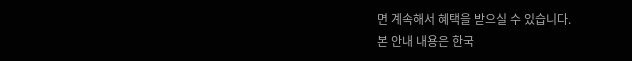면 계속해서 혜택을 받으실 수 있습니다.
본 안내 내용은 한국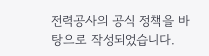전력공사의 공식 정책을 바탕으로 작성되었습니다.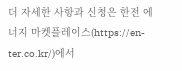더 자세한 사항과 신청은 한전 에너지 마켓플레이스(https://en-ter.co.kr/)에서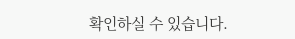확인하실 수 있습니다.